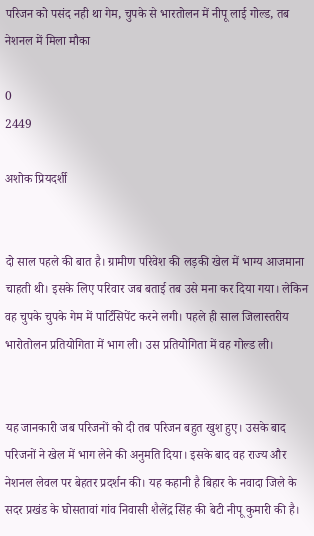परिजन को पसंद नही था गेम, चुपके से भारतोलन में नीपू लाई गोल्ड, तब नेशनल में मिला मौका

0
2449

अशोक प्रियदर्शी


दो साल पहले की बात है। ग्रामीण परिवेश की लड़की खेल में भाग्य आजमाना चाहती थी। इसके लिए परिवार जब बताई तब उसे मना कर दिया गया। लेकिन वह चुपके चुपके गेम में पार्टिसिपेंट करने लगी। पहले ही साल जिलास्तरीय भारोतोलन प्रतियोगिता में भाग ली। उस प्रतियोगिता में वह गोल्ड ली।


यह जानकारी जब परिजनों को दी तब परिजन बहुत खुश हुए। उसके बाद परिजनों ने खेल में भाग लेने की अनुमति दिया। इसके बाद वह राज्य और नेशनल लेवल पर बेहतर प्रदर्शन की। यह कहानी है बिहार के नवादा जिले के सदर प्रखंड के घोसतावां गांव निवासी शैलेंद्र सिंह की बेटी नीपू कुमारी की है।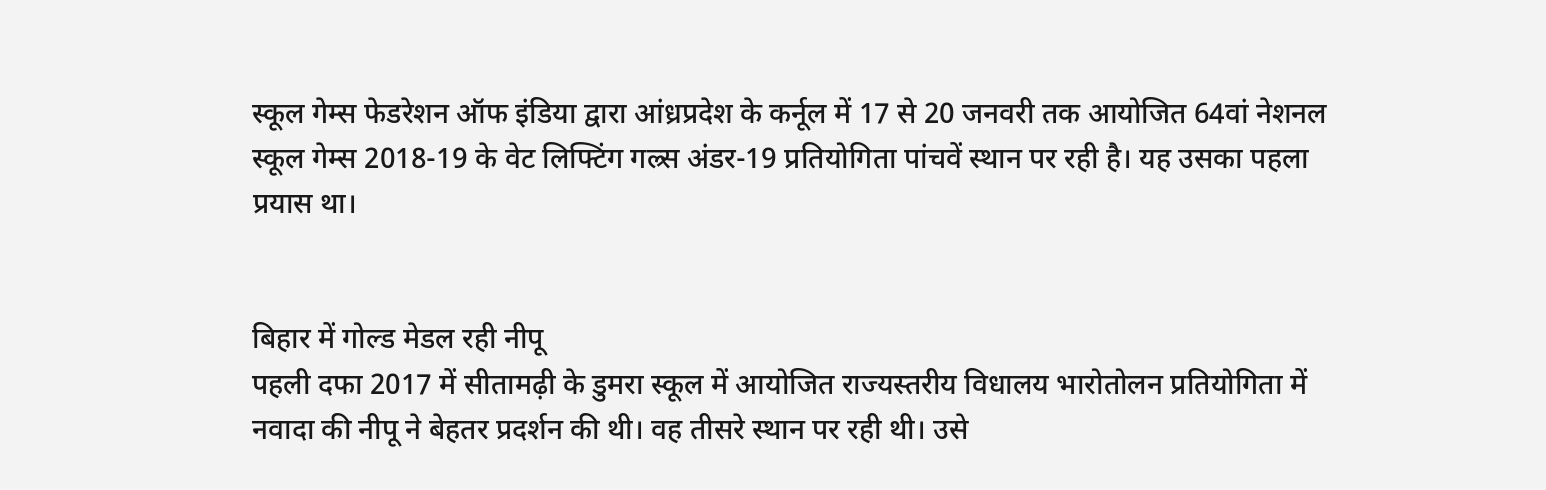स्कूल गेम्स फेडरेशन ऑफ इंडिया द्वारा आंध्रप्रदेश के कर्नूल में 17 से 20 जनवरी तक आयोजित 64वां नेशनल स्कूल गेम्स 2018-19 के वेट लिफ्टिंग गल्र्स अंडर-19 प्रतियोगिता पांचवें स्थान पर रही है। यह उसका पहला प्रयास था।


बिहार में गोल्ड मेडल रही नीपू
पहली दफा 2017 में सीतामढ़ी के डुमरा स्कूल में आयोजित राज्यस्तरीय विधालय भारोतोलन प्रतियोगिता में नवादा की नीपू ने बेहतर प्रदर्शन की थी। वह तीसरे स्थान पर रही थी। उसे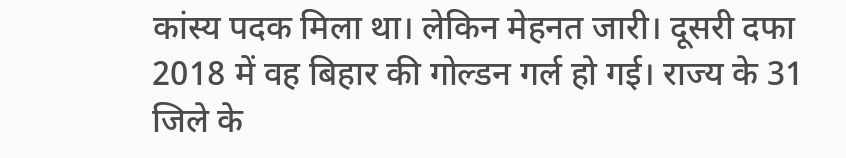कांस्य पदक मिला था। लेकिन मेहनत जारी। दूसरी दफा 2018 में वह बिहार की गोल्डन गर्ल हो गई। राज्य के 31 जिले के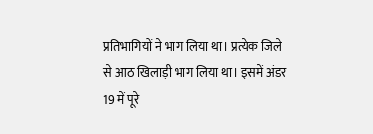प्रतिभागियों ने भाग लिया था। प्रत्येक जिले से आठ खिलाड़ी भाग लिया था। इसमें अंडर 19 में पूरे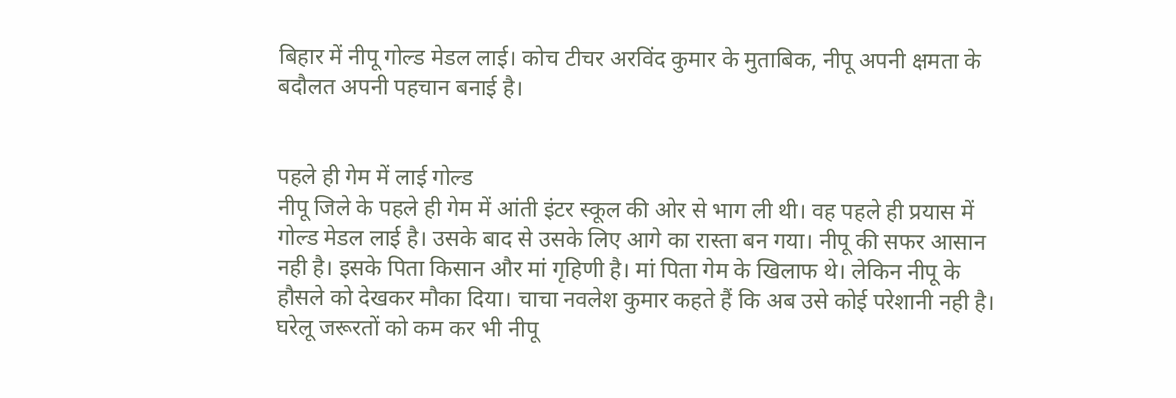बिहार में नीपू गोल्ड मेडल लाई। कोच टीचर अरविंद कुमार के मुताबिक, नीपू अपनी क्षमता के बदौलत अपनी पहचान बनाई है।


पहले ही गेम में लाई गोल्ड
नीपू जिले के पहले ही गेम में आंती इंटर स्कूल की ओर से भाग ली थी। वह पहले ही प्रयास में गोल्ड मेडल लाई है। उसके बाद से उसके लिए आगे का रास्ता बन गया। नीपू की सफर आसान नही है। इसके पिता किसान और मां गृहिणी है। मां पिता गेम के खिलाफ थे। लेकिन नीपू के हौसले को देखकर मौका दिया। चाचा नवलेश कुमार कहते हैं कि अब उसे कोई परेशानी नही है। घरेलू जरूरतों को कम कर भी नीपू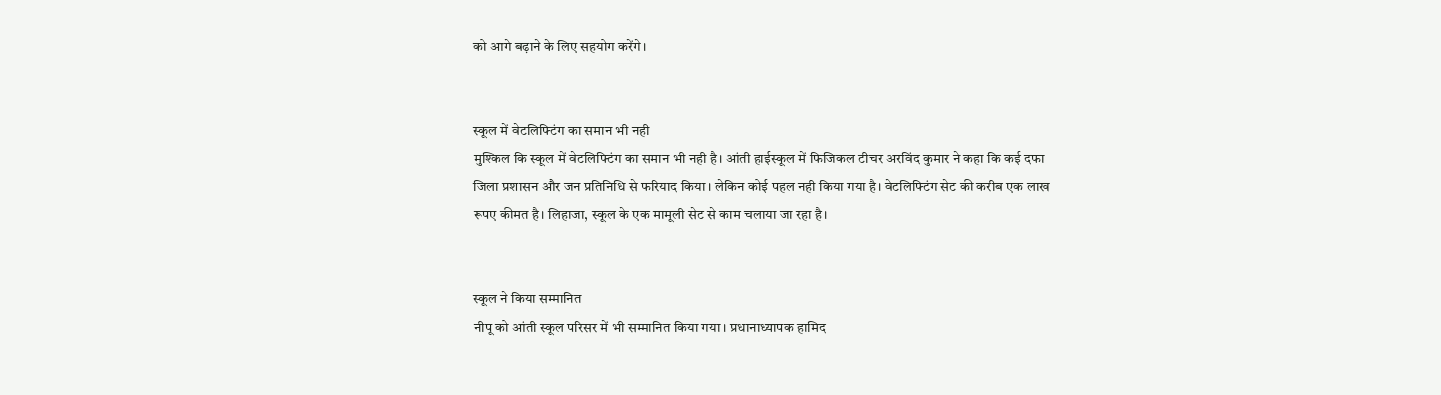को आगे बढ़ाने के लिए सहयोग करेंगे।


स्कूल में वेटलिफ्टिंग का समान भी नही
मुश्किल कि स्कूल में वेटलिफ्टिंग का समान भी नही है। आंती हाईस्कूल में फिजिकल टीचर अरविंद कुमार ने कहा कि कई दफा जिला प्रशासन और जन प्रतिनिधि से फरियाद किया। लेकिन कोई पहल नही किया गया है। वेटलिफ्टिंग सेट की करीब एक लाख रूपए कीमत है। लिहाजा, स्कूल के एक मामूली सेट से काम चलाया जा रहा है।


स्कूल ने किया सम्मानित
नीपू को आंती स्कूल परिसर में भी सम्मानित किया गया। प्रधानाध्यापक हामिद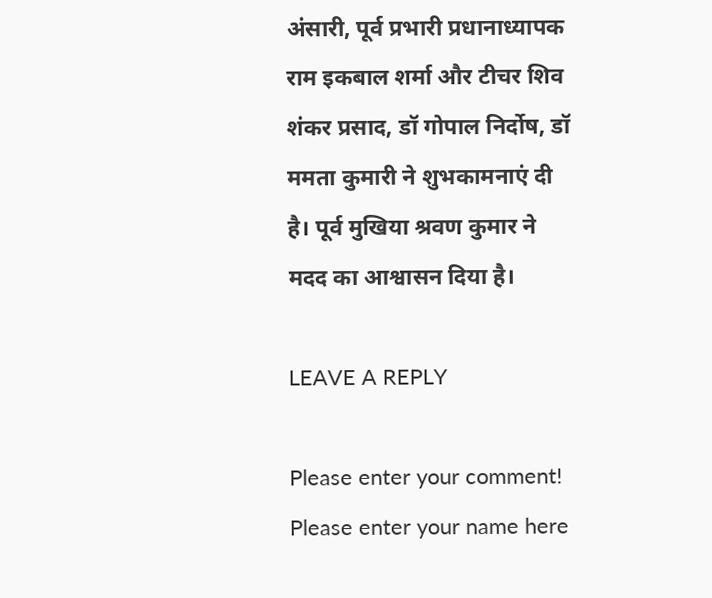अंसारी, पूर्व प्रभारी प्रधानाध्यापक राम इकबाल शर्मा और टीचर शिव शंकर प्रसाद, डॉ गोपाल निर्दोष, डॉ ममता कुमारी ने शुभकामनाएं दी है। पूर्व मुखिया श्रवण कुमार ने मदद का आश्वासन दिया है।

LEAVE A REPLY

Please enter your comment!
Please enter your name here